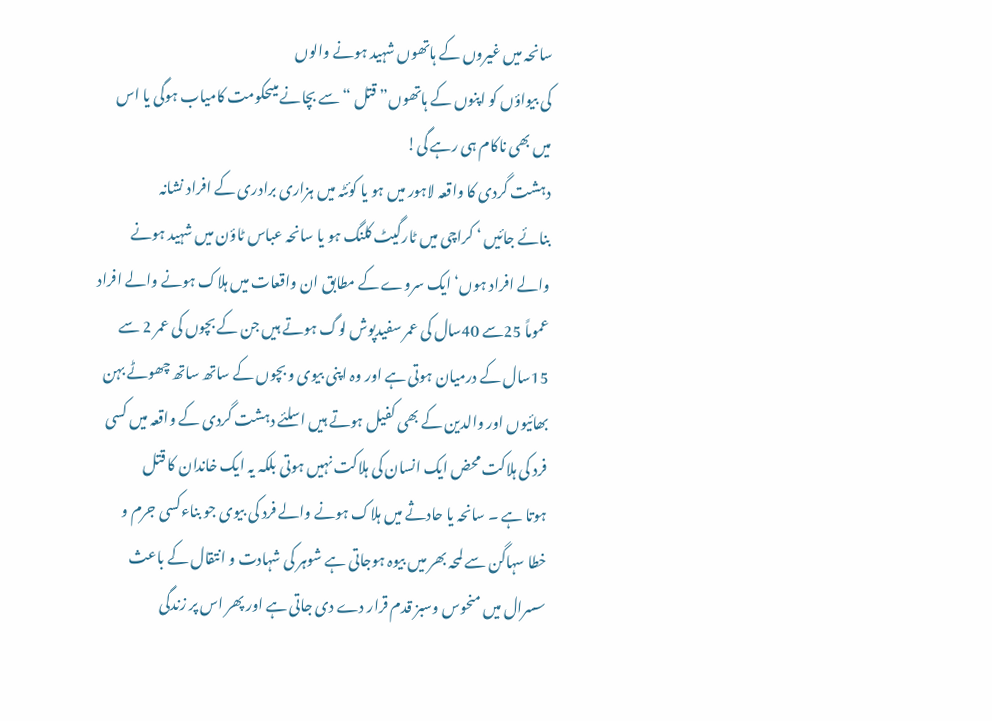سانحہ میں غیروں کے ہاتھوں شہید ہونے والوں
کی بیواؤں کو اپنوں کے ہاتھوں” قتل “ سے بچانے میںحکومت کامیاب ہوگی یا اس
میں بھی ناکام ہی رہے گی!
دہشت گردی کا واقعہ لاہور میں ہو یا کوئٹہ میں ہزاری برادری کے افراد نشانہ
بنائے جائیں ‘ کراچی میں ٹارگیٹ کلنگ ہو یا سانحہ عباس ٹاؤن میں شہید ہونے
والے افراد ہوں‘ ایک سروے کے مطابق ان واقعات میں ہلاک ہونے والے افراد
عموماً 25سے 40سال کی عمر سفیدپوش لوگ ہوتے ہیں جن کے بچوں کی عمر 2 سے
15سال کے درمیان ہوتی ہے اور وہ اپنی بیوی و بچوں کے ساتھ ساتھ چھوٹے بہن
بھائیوں اور والدین کے بھی کفیل ہوتے ہیں اسلئے دہشت گردی کے واقعہ میں کسی
فرد کی ہلاکت محض ایک انسان کی ہلاکت نہیں ہوتی بلکہ یہ ایک خاندان کا قتل
ہوتا ہے ۔ سانحہ یا حادثے میں ہلاک ہونے والے فرد کی بیوی جو بناءکسی جرم و
خطا سہاگن سے لمحہ بھر میں بیوہ ہوجاتی ہے شوہر کی شہادت و انتقال کے باعث
سسرال میں منحوس وسبز قدم قرار دے دی جاتی ہے اور پھر اس پر زندگی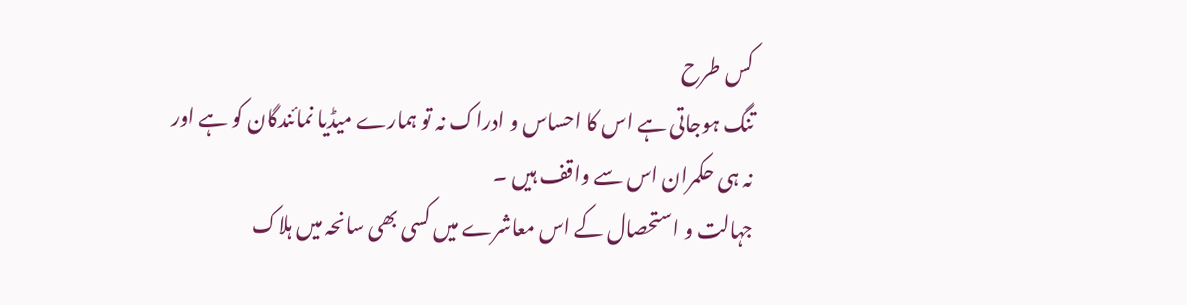کس طرح
تنگ ہوجاتی ہے اس کا احساس و ادراک نہ تو ہمارے میڈیا نمائندگان کو ہے اور
نہ ہی حکمران اس سے واقف ہیں ۔
جہالت و استحصال کے اس معاشرے میں کسی بھی سانحہ میں ہلاک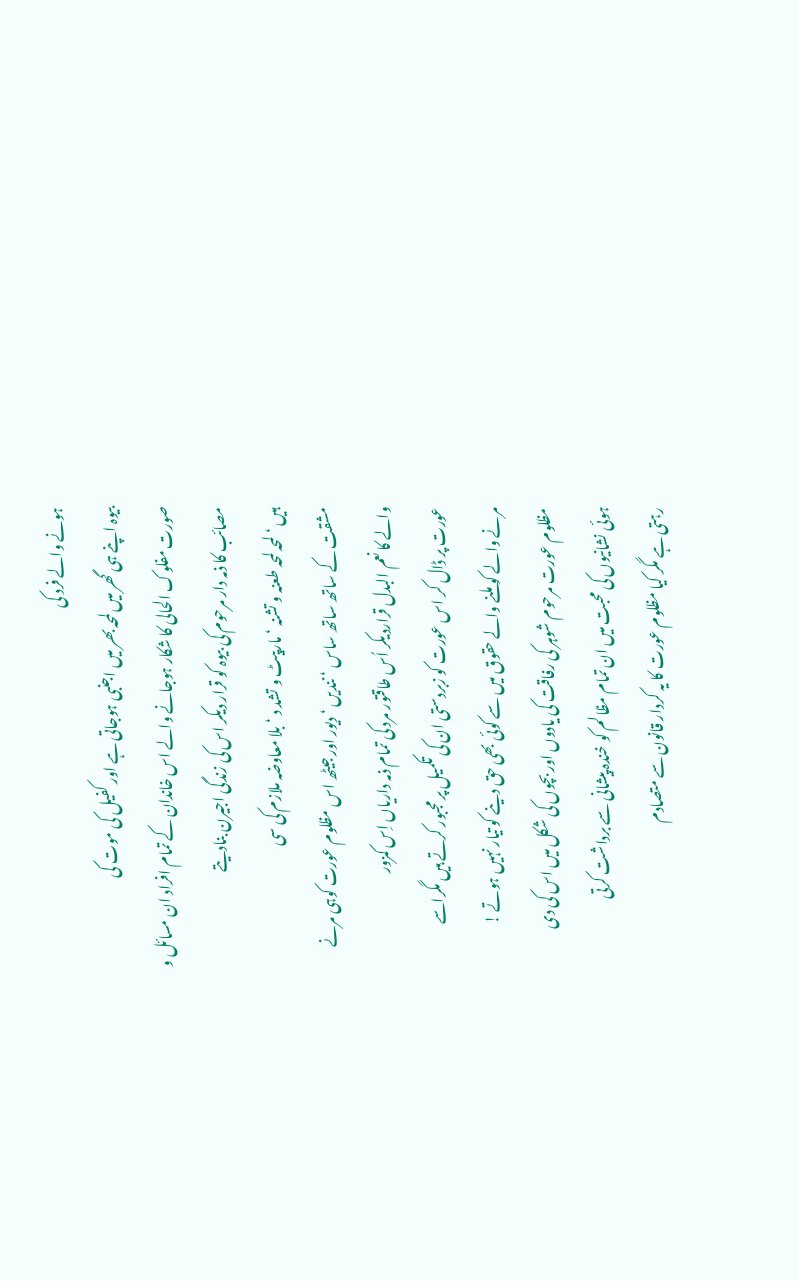ہونے والے فرد کی
بیوہ اپنے ہی گھر میں لمحہ بھر میں اجنبی ہوجاتی ہے اور کفیل کی موت کی
صورت مفلوک الحالی کا شکار ہوجانے والے اس خاندان کے تمام افراد ان مسائل و
مصائب کا ذمہ دار مرحوم کی بیوہ کو قرار دیکر اس کی زندگی اجیرن بنادیتے
ہیں ‘ لمحہ لمحہ طعنہ و تشنہ ‘ مارپیٹ و تشد د ‘ بلا معاوضہ ملازم کی سی
مشقت کے ساتھ ساتھ ساس ‘ نندیں ‘ دیور اور جیٹھ اس مظلوم عورت کوہی مرنے
والے کا نعم البدل قراردیکر اُس طاقتور مرد کی تمام ذمہ داریاں اِس کمزور
عورت پر ڈال کر اس عورت کو زبردستی ان کی تکمیل پر مجبور کرتے ہیں مگراسے
مرنے والے کو ملنے والے حقوق میں سے کوئی بھی حق دینے کو تیار نہیں ہوتے !
مظلوم عورت مرحوم شوہر کی رفاقت کی یادوں اور بچوں کی شکل میں اس کی دی
ہوئی نشانیوں کی محبت میں ان تمام مظالم کو خندہ پیشانی سے برداشت کرتی
رہتی ہے مگر کیا مظلوم عورت کا یہ کردار قانون سے متصادم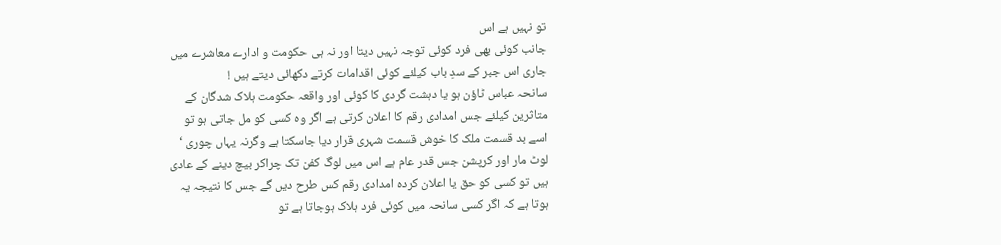تو نہیں ہے اس
جانب کوئی بھی فرد کوئی توجہ نہیں دیتا اور نہ ہی حکومت و ادارے معاشرے میں
جاری اس جبر کے سدِ باب کیلئے کوئی اقدامات کرتے دکھائی دیتے ہیں !
سانحہ عباس ٹاؤن ہو یا دہشت گردی کا کوئی اور واقعہ حکومت ہلاک شدگان کے
متاثرین کیلئے جس امدادی رقم کا اعلان کرتی ہے اگر وہ کسی کو مل جاتی ہو تو
اسے بد قسمت ملک کا خوش قسمت شہری قرار دیا جاسکتا ہے وگرنہ یہاں چوری ‘
لوٹ مار اور کرپشن جس قدر عام ہے اس میں لوگ کفن تک چراکر بیچ دینے کے عادی
ہیں تو کسی کو حق یا اعلان کردہ امدادی رقم کس طرح دیں گے جس کا نتیجہ یہ
ہوتا ہے کہ اگر کسی سانحہ میں کوئی فرد ہلاک ہوجاتا ہے تو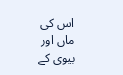اس کی ماں اور
بیوی کے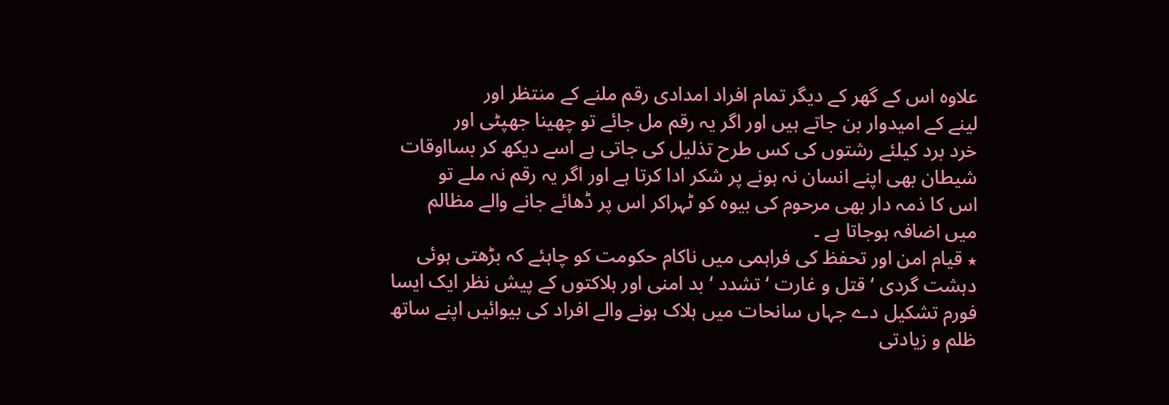علاوہ اس کے گھر کے دیگر تمام افراد امدادی رقم ملنے کے منتظر اور
لینے کے امیدوار بن جاتے ہیں اور اگر یہ رقم مل جائے تو چھینا جھپٹی اور
خرد برد کیلئے رشتوں کی کس طرح تذلیل کی جاتی ہے اسے دیکھ کر بسااوقات
شیطان بھی اپنے انسان نہ ہونے پر شکر ادا کرتا ہے اور اگر یہ رقم نہ ملے تو
اس کا ذمہ دار بھی مرحوم کی بیوہ کو ٹہراکر اس پر ڈھائے جانے والے مظالم
میں اضافہ ہوجاتا ہے ۔
٭ قیام امن اور تحفظ کی فراہمی میں ناکام حکومت کو چاہئے کہ بڑھتی ہوئی
دہشت گردی ‘ قتل و غارت ‘ تشدد ‘ بد امنی اور ہلاکتوں کے پیش نظر ایک ایسا
فورم تشکیل دے جہاں سانحات میں ہلاک ہونے والے افراد کی بیوائیں اپنے ساتھ
ظلم و زیادتی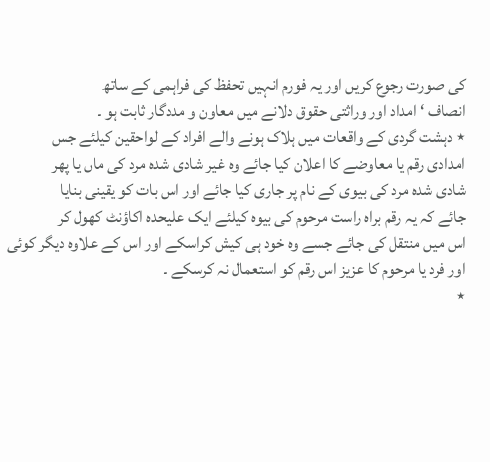کی صورت رجوع کریں اور یہ فورم انہیں تحفظ کی فراہمی کے ساتھ
انصاف ‘ امداد اور وراثتی حقوق دلانے میں معاون و مددگار ثابت ہو ۔
٭ دہشت گردی کے واقعات میں ہلاک ہونے والے افراد کے لواحقین کیلئے جس
امدادی رقم یا معاوضے کا اعلان کیا جائے وہ غیر شادی شدہ مرد کی ماں یا پھر
شادی شدہ مرد کی بیوی کے نام پر جاری کیا جائے اور اس بات کو یقینی بنایا
جائے کہ یہ رقم براہ راست مرحوم کی بیوہ کیلئے ایک علیحدہ اکاؤنٹ کھول کر
اس میں منتقل کی جائے جسے وہ خود ہی کیش کراسکے اور اس کے علاوہ دیگر کوئی
اور فرد یا مرحوم کا عزیز اس رقم کو استعمال نہ کرسکے ۔
٭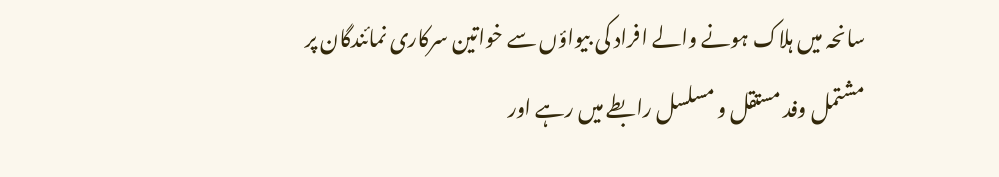سانحہ میں ہلاک ہونے والے افراد کی بیواؤں سے خواتین سرکاری نمائندگان پر
مشتمل وفد مستقل و مسلسل رابطے میں رہے اور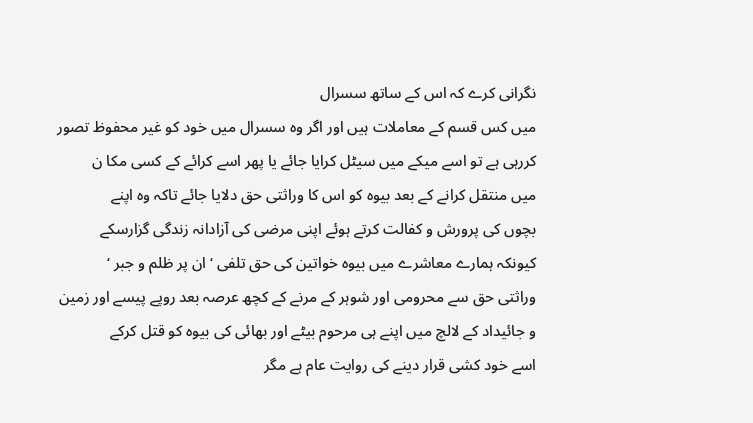نگرانی کرے کہ اس کے ساتھ سسرال
میں کس قسم کے معاملات ہیں اور اگر وہ سسرال میں خود کو غیر محفوظ تصور
کررہی ہے تو اسے میکے میں سیٹل کرایا جائے یا پھر اسے کرائے کے کسی مکا ن
میں منتقل کرانے کے بعد بیوہ کو اس کا وراثتی حق دلایا جائے تاکہ وہ اپنے
بچوں کی پرورش و کفالت کرتے ہوئے اپنی مرضی کی آزادانہ زندگی گزارسکے
کیونکہ ہمارے معاشرے میں بیوہ خواتین کی حق تلفی ‘ ان پر ظلم و جبر ‘
وراثتی حق سے محرومی اور شوہر کے مرنے کے کچھ عرصہ بعد روپے پیسے اور زمین
و جائیداد کے لالچ میں اپنے ہی مرحوم بیٹے اور بھائی کی بیوہ کو قتل کرکے
اسے خود کشی قرار دینے کی روایت عام ہے مگر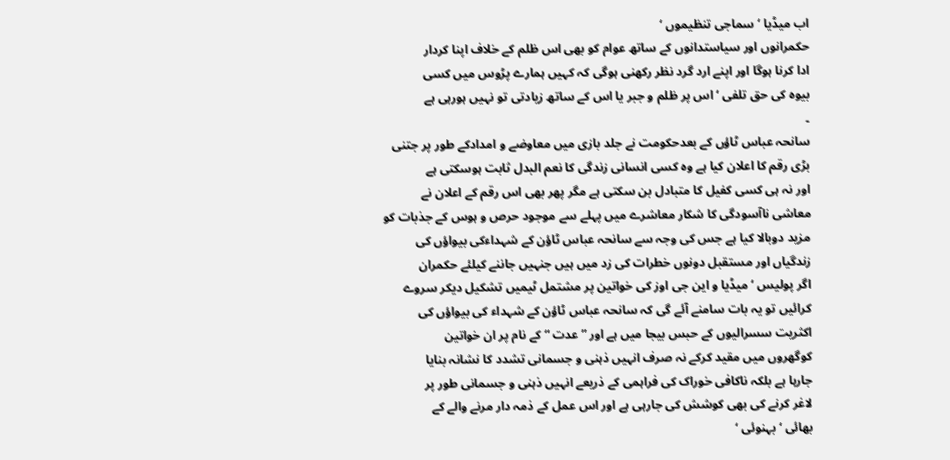اب میڈیا ‘ سماجی تنظیموں ‘
حکمرانوں اور سیاستدانوں کے ساتھ عوام کو بھی اس ظلم کے خلاف اپنا کردار
ادا کرنا ہوگا اور اپنے ارد گرد نظر رکھنی ہوگی کہ کہیں ہمارے پڑوس میں کسی
بیوہ کی حق تلفی ‘ اس پر ظلم و جبر یا اس کے ساتھ زیادتی تو نہیں ہورہی ہے
۔
سانحہ عباس ٹاؤں کے بعدحکومت نے جلد بازی میں معاوضے و امدادکے طور پر جتنی
بڑی رقم کا اعلان کیا ہے وہ کسی انسانی زندگی کا نعم البدل ثابت ہوسکتی ہے
اور نہ ہی کسی کفیل کا متبادل بن سکتی ہے مگر پھر بھی اس رقم کے اعلان نے
معاشی ناآسودگی کا شکار معاشرے میں پہلے سے موجود حرص و ہوس کے جذبات کو
مزید دوبالا کیا ہے جس کی وجہ سے سانحہ عباس ٹاؤن کے شہداءکی بیواؤں کی
زندگیاں اور مستقبل دونوں خطرات کی زد میں ہیں جنہیں جاننے کیلئے حکمران
اگر پولیس ‘ میڈیا و این جی اوز کی خواتین پر مشتمل ٹیمیں تشکیل دیکر سروے
کرائیں تو یہ بات سامنے آئے گی کہ سانحہ عباس ٹاؤن کے شہداء کی بیواؤں کی
اکثریت سسرالیوں کے حبس بیجا میں ہے اور ”عدت “ کے نام پر ان خواتین
کوگھروں میں مقید کرکے نہ صرف انہیں ذہنی و جسمانی تشدد کا نشانہ بنایا
جارہا ہے بلکہ ناکافی خوراک کی فراہمی کے ذریعے انہیں ذہنی و جسمانی طور پر
لاغر کرنے کی بھی کوشش کی جارہی ہے اور اس عمل کے ذمہ دار مرنے والے کے
بھائی ‘ بہنوئی ‘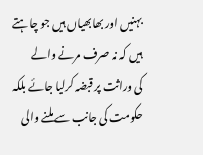بہنیں اور بھابھیاں ہیں جو چاہتے ہیں کہ نہ صرف مرنے والے
کی وراثت پر قبضہ کرلیا جائے بلکہ حکومت کی جانب سے ملنے والی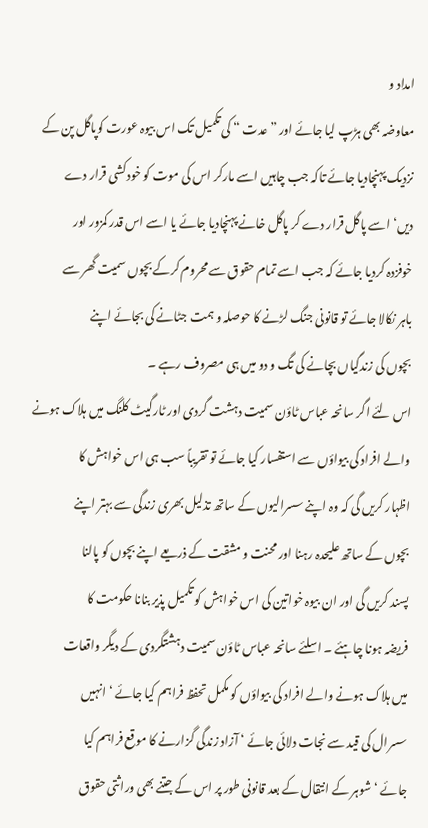امداد و
معاوضہ بھی ہڑپ لیا جائے اور ”عدت “ کی تکمیل تک اس بیوہ عورت کوپاگل پن کے
نزدیک پہنچادیا جائے تاکہ جب چاہیں اسے مارکر اس کی موت کو خودکشی قرار دے
دیں‘ اسے پاگل قرار دے کر پاگل خانے پہنچادیا جائے یا اسے اس قدر کمزور اور
خوفزدہ کردیا جائے کہ جب اسے تمام حقوق سے محروم کرکے بچوں سمیت گھر سے
باہر نکالا جائے تو قانونی جنگ لڑنے کا حوصلہ و ہمت جٹانے کی بجائے اپنے
بچوں کی زندگیاں بچانے کی تگ و دو میں ہی مصروف رہے ۔
اس لئے اگر سانحہ عباس ٹاؤن سمیت دہشت گردی اور ٹارگیٹ کلنگ میں ہلاک ہونے
والے افراد کی بیواؤں سے استفسار کیا جائے تو تقریباً سب ہی اس خواہش کا
اظہار کریں گی کہ وہ اپنے سسرالیوں کے ساتھ تذلیل بھری زندگی سے بہتر اپنے
بچوں کے ساتھ علیحدہ رہنا اور محنت و مشقت کے ذریعے اپنے بچوں کو پالنا
پسند کریں گی اور ان بیوہ خواتین کی اس خواہش کو تکمیل پذیر بنانا حکومت کا
فریضہ ہونا چاہئے ۔ اسلئے سانحہ عباس ٹاؤن سمیت دہشتگردی کے دیگر واقعات
میں ہلاک ہونے والے افراد کی بیواؤں کو مکمل تحفظ فراہم کیا جائے ‘ انہیں
سسرال کی قید سے نجات دلائی جائے ‘ آزاد زندگی گزارنے کا موقع فراہم کیا
جائے ‘شوہر کے انتقال کے بعد قانونی طور پر اس کے جتنے بھی وراثتی حقوق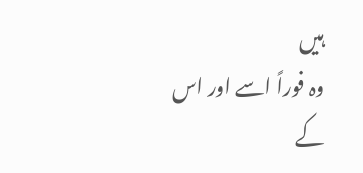ہیں
وہ فوراً اسے اور اس کے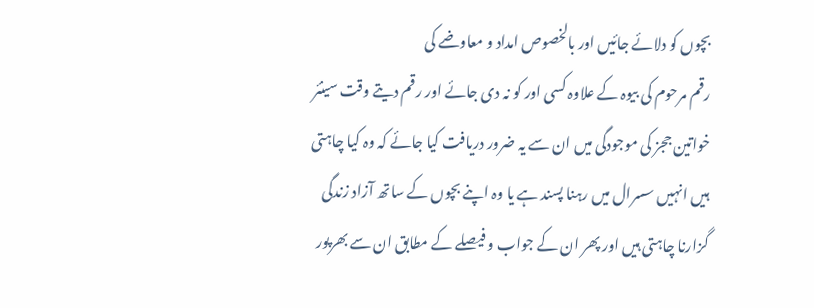بچوں کو دلائے جائیں اور بالخصوص امداد و معاوضے کی
رقم مرحوم کی بیوہ کے علاوہ کسی اور کو نہ دی جائے اور رقم دیتے وقت سینئر
خواتین ججز کی موجودگی میں ان سے یہ ضرور دریافت کیا جائے کہ وہ کیا چاہتی
ہیں انہیں سسرال میں رہنا پسند ہے یا وہ اپنے بچوں کے ساتھ آزاد زندگی
گزارنا چاہتی ہیں اور پھر ان کے جواب و فیصلے کے مطابق ان سے بھرپور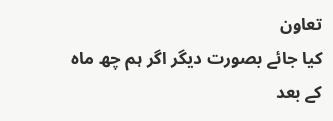تعاون
کیا جائے بصورت دیگر اگر ہم چھ ماہ کے بعد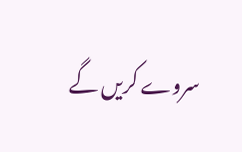سروے کریں گے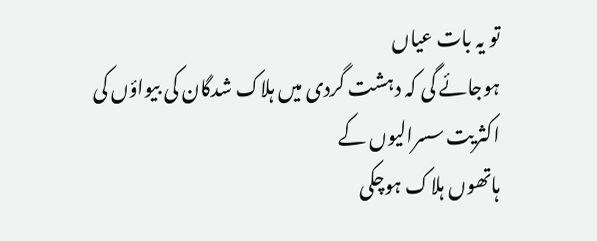تو یہ بات عیاں
ہوجائے گی کہ دہشت گردی میں ہلاک شدگان کی بیواؤں کی اکثریت سسرالیوں کے
ہاتھوں ہلاک ہوچکی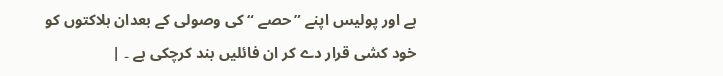ہے اور پولیس اپنے ”حصے “کی وصولی کے بعدان ہلاکتوں کو
خود کشی قرار دے کر ان فائلیں بند کرچکی ہے ۔ |